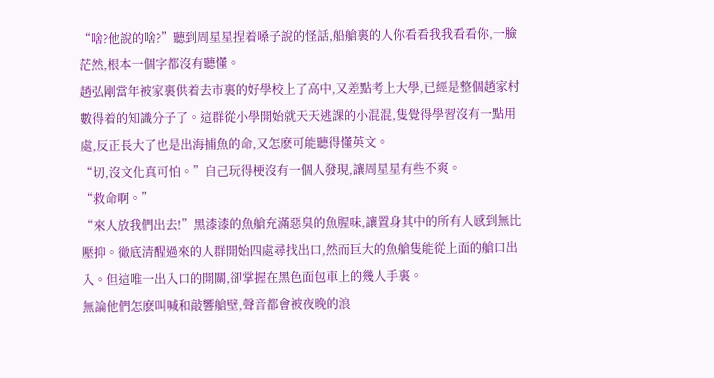“啥?他說的啥?”聽到周星星捏着嗓子說的怪話,船艙裏的人你看看我我看看你,一臉茫然,根本一個字都沒有聽懂。
趙弘剛當年被家裏供着去市裏的好學校上了高中,又差點考上大學,已經是整個趙家村數得着的知識分子了。這群從小學開始就天天逃課的小混混,隻覺得學習沒有一點用處,反正長大了也是出海捕魚的命,又怎麽可能聽得懂英文。
“切,沒文化真可怕。”自己玩得梗沒有一個人發現,讓周星星有些不爽。
“救命啊。”
“來人放我們出去!”黑漆漆的魚艙充滿惡臭的魚腥味,讓置身其中的所有人感到無比壓抑。徹底清醒過來的人群開始四處尋找出口,然而巨大的魚艙隻能從上面的艙口出入。但這唯一出入口的開關,卻掌握在黑色面包車上的幾人手裏。
無論他們怎麽叫喊和敲響艙壁,聲音都會被夜晚的浪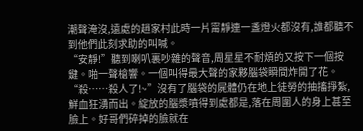潮聲淹沒,遠處的趙家村此時一片甯靜連一盞燈火都沒有,誰都聽不到他們此刻求助的叫喊。
“安靜!”聽到喇叭裏吵雜的聲音,周星星不耐煩的又按下一個按鍵。啪一聲槍響。一個叫得最大聲的家夥腦袋瞬間炸開了花。
“殺……殺人了!~”沒有了腦袋的屍體仍在地上徒勞的抽搐掙紮,鮮血狂湧而出。綻放的腦漿噴得到處都是,落在周圍人的身上甚至臉上。好哥們碎掉的臉就在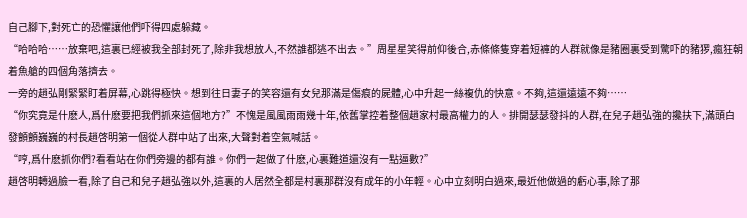自己腳下,對死亡的恐懼讓他們吓得四處躲藏。
“哈哈哈……放棄吧,這裏已經被我全部封死了,除非我想放人,不然誰都逃不出去。”周星星笑得前仰後合,赤條條隻穿着短褲的人群就像是豬圈裏受到驚吓的豬猡,瘋狂朝着魚艙的四個角落擠去。
一旁的趙弘剛緊緊盯着屏幕,心跳得極快。想到往日妻子的笑容還有女兒那滿是傷痕的屍體,心中升起一絲複仇的快意。不夠,這還遠遠不夠……
“你究竟是什麽人,爲什麽要把我們抓來這個地方?”不愧是風風雨雨幾十年,依舊掌控着整個趙家村最高權力的人。排開瑟瑟發抖的人群,在兒子趙弘強的攙扶下,滿頭白發顫顫巍巍的村長趙啓明第一個從人群中站了出來,大聲對着空氣喊話。
“哼,爲什麽抓你們?看看站在你們旁邊的都有誰。你們一起做了什麽,心裏難道還沒有一點逼數?”
趙啓明轉過臉一看,除了自己和兒子趙弘強以外,這裏的人居然全都是村裏那群沒有成年的小年輕。心中立刻明白過來,最近他做過的虧心事,除了那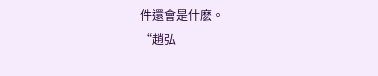件還會是什麽。
“趙弘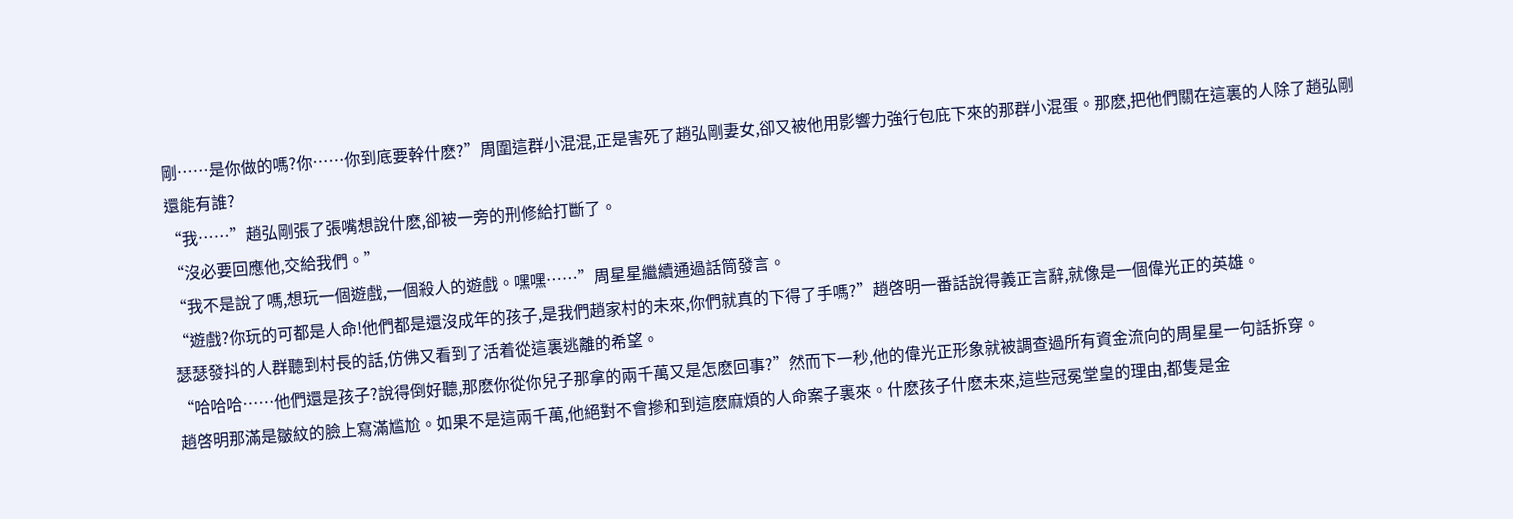剛……是你做的嗎?你……你到底要幹什麽?”周圍這群小混混,正是害死了趙弘剛妻女,卻又被他用影響力強行包庇下來的那群小混蛋。那麽,把他們關在這裏的人除了趙弘剛還能有誰?
“我……”趙弘剛張了張嘴想說什麽,卻被一旁的刑修給打斷了。
“沒必要回應他,交給我們。”
“我不是說了嗎,想玩一個遊戲,一個殺人的遊戲。嘿嘿……”周星星繼續通過話筒發言。
“遊戲?你玩的可都是人命!他們都是還沒成年的孩子,是我們趙家村的未來,你們就真的下得了手嗎?”趙啓明一番話說得義正言辭,就像是一個偉光正的英雄。
瑟瑟發抖的人群聽到村長的話,仿佛又看到了活着從這裏逃離的希望。
“哈哈哈……他們還是孩子?說得倒好聽,那麽你從你兒子那拿的兩千萬又是怎麽回事?”然而下一秒,他的偉光正形象就被調查過所有資金流向的周星星一句話拆穿。
趙啓明那滿是皺紋的臉上寫滿尴尬。如果不是這兩千萬,他絕對不會摻和到這麽麻煩的人命案子裏來。什麽孩子什麽未來,這些冠冕堂皇的理由,都隻是金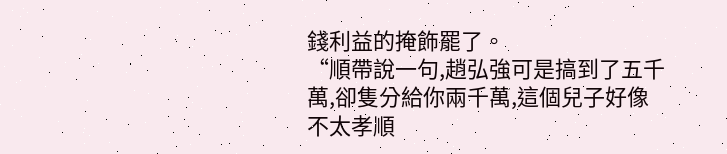錢利益的掩飾罷了。
“順帶說一句,趙弘強可是搞到了五千萬,卻隻分給你兩千萬,這個兒子好像不太孝順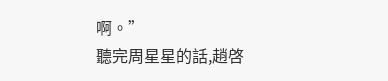啊。”
聽完周星星的話,趙啓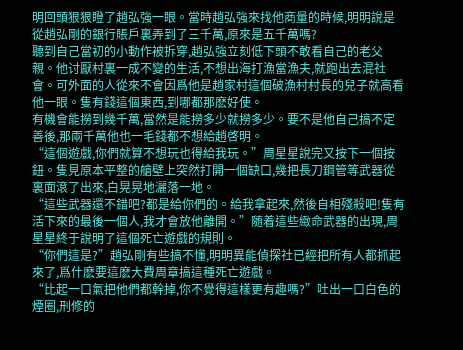明回頭狠狠瞪了趙弘強一眼。當時趙弘強來找他商量的時候,明明說是從趙弘剛的銀行賬戶裏弄到了三千萬,原來是五千萬嗎?
聽到自己當初的小動作被拆穿,趙弘強立刻低下頭不敢看自己的老父親。他讨厭村裏一成不變的生活,不想出海打漁當漁夫,就跑出去混社會。可外面的人從來不會因爲他是趙家村這個破漁村村長的兒子就高看他一眼。隻有錢這個東西,到哪都那麽好使。
有機會能撈到幾千萬,當然是能撈多少就撈多少。要不是他自己搞不定善後,那兩千萬他也一毛錢都不想給趙啓明。
“這個遊戲,你們就算不想玩也得給我玩。”周星星說完又按下一個按鈕。隻見原本平整的艙壁上突然打開一個缺口,幾把長刀鋼管等武器從裏面滾了出來,白晃晃地灑落一地。
“這些武器還不錯吧?都是給你們的。給我拿起來,然後自相殘殺吧!隻有活下來的最後一個人,我才會放他離開。”随着這些緻命武器的出現,周星星終于說明了這個死亡遊戲的規則。
“你們這是?”趙弘剛有些搞不懂,明明異能偵探社已經把所有人都抓起來了,爲什麽要這麽大費周章搞這種死亡遊戲。
“比起一口氣把他們都幹掉,你不覺得這樣更有趣嗎?”吐出一口白色的煙圈,刑修的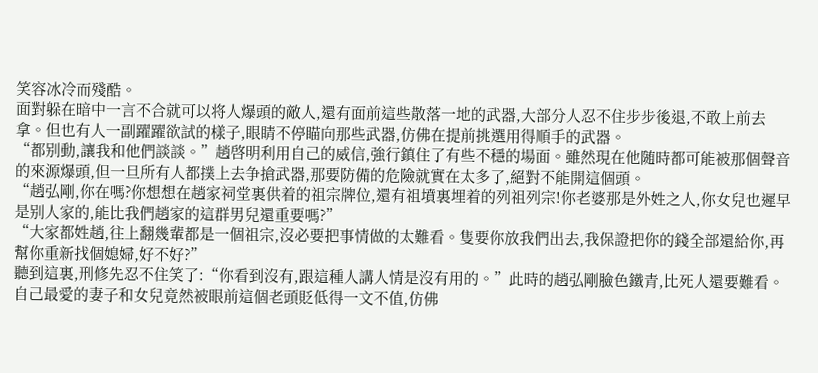笑容冰冷而殘酷。
面對躲在暗中一言不合就可以将人爆頭的敵人,還有面前這些散落一地的武器,大部分人忍不住步步後退,不敢上前去拿。但也有人一副躍躍欲試的樣子,眼睛不停瞄向那些武器,仿佛在提前挑選用得順手的武器。
“都别動,讓我和他們談談。”趙啓明利用自己的威信,強行鎮住了有些不穩的場面。雖然現在他随時都可能被那個聲音的來源爆頭,但一旦所有人都撲上去争搶武器,那要防備的危險就實在太多了,絕對不能開這個頭。
“趙弘剛,你在嗎?你想想在趙家祠堂裏供着的祖宗牌位,還有祖墳裏埋着的列祖列宗!你老婆那是外姓之人,你女兒也遲早是别人家的,能比我們趙家的這群男兒還重要嗎?”
“大家都姓趙,往上翻幾輩都是一個祖宗,沒必要把事情做的太難看。隻要你放我們出去,我保證把你的錢全部還給你,再幫你重新找個媳婦,好不好?”
聽到這裏,刑修先忍不住笑了:“你看到沒有,跟這種人講人情是沒有用的。”此時的趙弘剛臉色鐵青,比死人還要難看。自己最愛的妻子和女兒竟然被眼前這個老頭貶低得一文不值,仿佛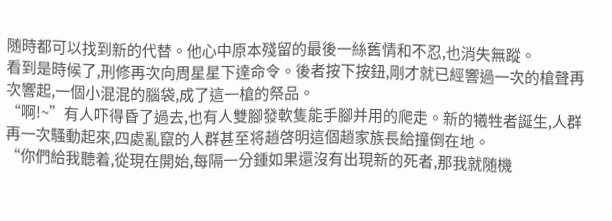随時都可以找到新的代替。他心中原本殘留的最後一絲舊情和不忍,也消失無蹤。
看到是時候了,刑修再次向周星星下達命令。後者按下按鈕,剛才就已經響過一次的槍聲再次響起,一個小混混的腦袋,成了這一槍的祭品。
“啊!~”有人吓得昏了過去,也有人雙腳發軟隻能手腳并用的爬走。新的犧牲者誕生,人群再一次騷動起來,四處亂竄的人群甚至将趙啓明這個趙家族長給撞倒在地。
“你們給我聽着,從現在開始,每隔一分鍾如果還沒有出現新的死者,那我就随機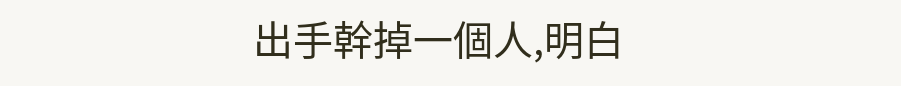出手幹掉一個人,明白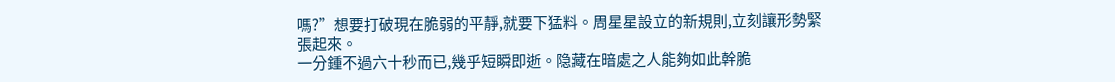嗎?”想要打破現在脆弱的平靜,就要下猛料。周星星設立的新規則,立刻讓形勢緊張起來。
一分鍾不過六十秒而已,幾乎短瞬即逝。隐藏在暗處之人能夠如此幹脆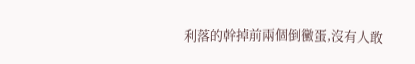利落的幹掉前兩個倒黴蛋,沒有人敢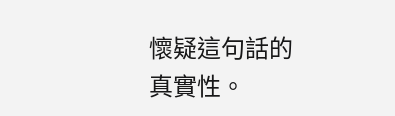懷疑這句話的真實性。